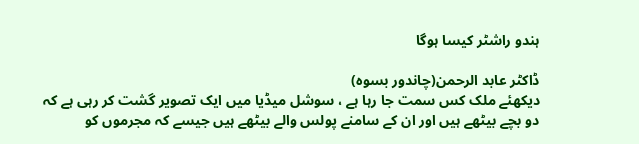ہندو راشٹر کیسا ہوگا

ڈاکٹر عابد الرحمن(چاندور بسوہ)
دیکھئے ملک کس سمت جا رہا ہے ، سوشل میڈیا میں ایک تصویر گشت کر رہی ہے کہ دو بچے بیٹھے ہیں اور ان کے سامنے پولس والے بیٹھے ہیں جیسے کہ مجرموں کو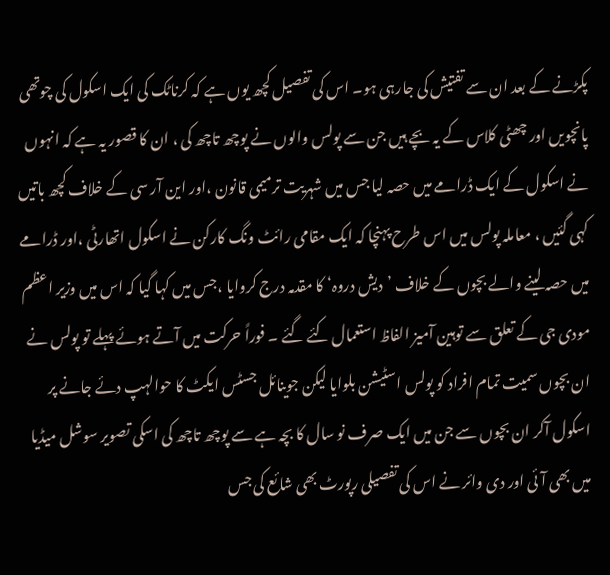پکڑنے کے بعد ان سے تفتیش کی جارہی ہو۔ اس کی تفصیل کچھ یوں ہے کہ کرناٹک کی ایک اسکول کی چوتھی پانچویں اور چھٹی کلاس کے یہ بچے ہیں جن سے پولس والوں نے پوچھ تاچھ کی ، ان کا قصور یہ ہے کہ انہوں نے اسکول کے ایک ڈرامے میں حصہ لیا جس میں شہریت ترمیمی قانون ،اور این آر سی کے خلاف کچھ باتیں کہی گئیں ، معاملہ پولس میں اس طرح پہنچا کہ ایک مقامی رائٹ ونگ کارکن نے اسکول اتھارٹی ،اور ڈرامے میں حصہ لینے والے بچوں کے خلاف ’دیش دروہ‘ کا مقدمہ درج کروایا ،جس میں کہا گیا کہ اس میں وزیر اعظم مودی جی کے تعلق سے توہین آمیز الفاظ استعمال کئے گئے ۔ فوراً حرکت میں آتے ہوئے پہلے تو پولس نے ان بچوں سمیت تمام افراد کو پولس اسٹیشن بلوایا لیکن جوینائل جسٹس ایکٹ کا حوالہپ دئے جانے پر اسکول آکر ان بچوں سے جن میں ایک صرف نو سال کا بچہ ہے سے پوچھ تاچھ کی اسکی تصویر سوشل میڈیا میں بھی آئی اور دی وائر نے اس کی تفصیلی رپورٹ بھی شائع کی جس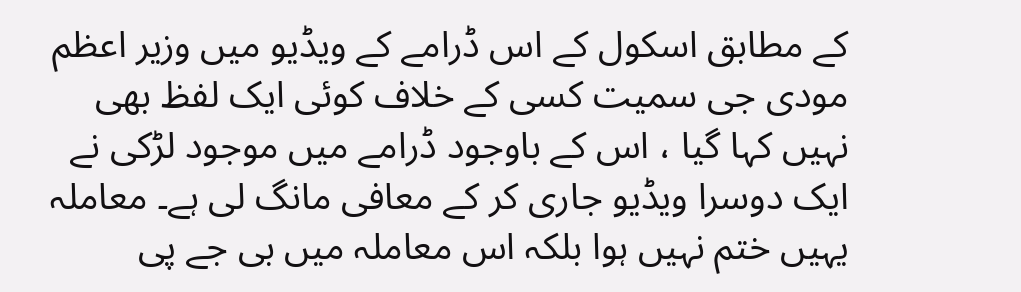کے مطابق اسکول کے اس ڈرامے کے ویڈیو میں وزیر اعظم مودی جی سمیت کسی کے خلاف کوئی ایک لفظ بھی نہیں کہا گیا ، اس کے باوجود ڈرامے میں موجود لڑکی نے ایک دوسرا ویڈیو جاری کر کے معافی مانگ لی ہے۔ معاملہ یہیں ختم نہیں ہوا بلکہ اس معاملہ میں بی جے پی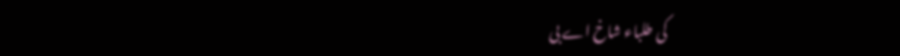کی طلباء شاخ اے بی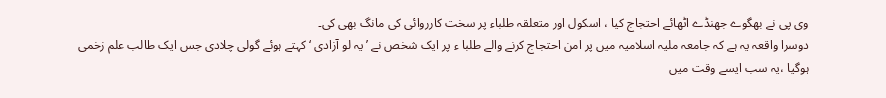وی پی نے بھگوے جھنڈے اٹھائے احتجاج کیا ، اسکول اور متعلقہ طلباء پر سخت کارروائی کی مانگ بھی کی۔
دوسرا واقعہ یہ ہے کہ جامعہ ملیہ اسلامیہ میں پر امن احتجاج کرنے والے طلبا ء پر ایک شخص نے ’ یہ لو آزادی ‘کہتے ہوئے گولی چلادی جس ایک طالب علم زخمی ہوگیا ،یہ سب ایسے وقت میں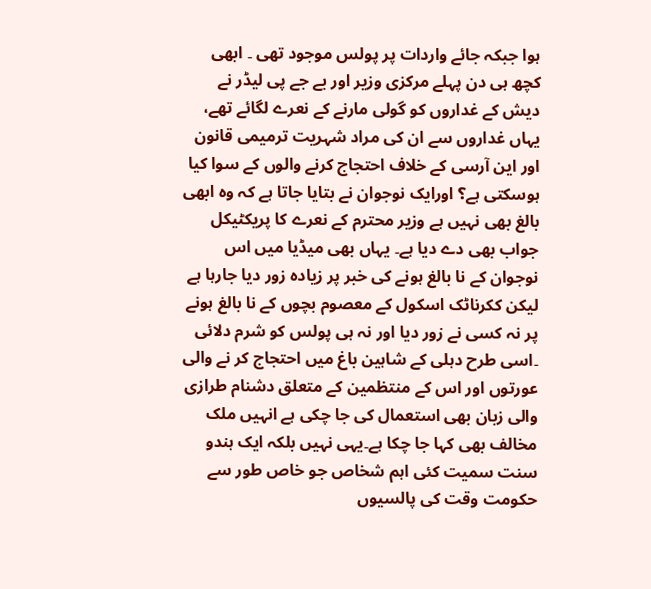ہوا جبکہ جائے واردات پر پولس موجود تھی ۔ ابھی کچھ ہی دن پہلے مرکزی وزیر اور بے جے پی لیڈر نے دیش کے غداروں کو گولی مارنے کے نعرے لگائے تھے، یہاں غداروں سے ان کی مراد شہریت ترمیمی قانون اور این آرسی کے خلاف احتجاج کرنے والوں کے سوا کیا ہوسکتی ہے؟ اورایک نوجوان نے بتایا جاتا ہے کہ وہ ابھی بالغ بھی نہیں ہے وزیر محترم کے نعرے کا پریکٹیکل جواب بھی دے دیا ہے۔ یہاں بھی میڈیا میں اس نوجوان کے نا بالغ ہونے کی خبر پر زیادہ زور دیا جارہا ہے لیکن ککرناٹک اسکول کے معصوم بچوں کے نا بالغ ہونے پر نہ کسی نے زور دیا اور نہ ہی پولس کو شرم دلائی ۔اسی طرح دہلی کے شاہین باغ میں احتجاج کر نے والی عورتوں اور اس کے منتظمین کے متعلق دشنام طرازی والی زبان بھی استعمال کی جا چکی ہے انہیں ملک مخالف بھی کہا جا چکا ہے۔یہی نہیں بلکہ ایک ہندو سنت سمیت کئی اہم شخاص جو خاص طور سے حکومت وقت کی پالسیوں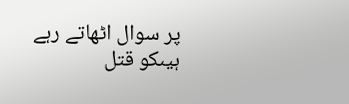پر سوال اٹھاتے رہے ہیںکو قتل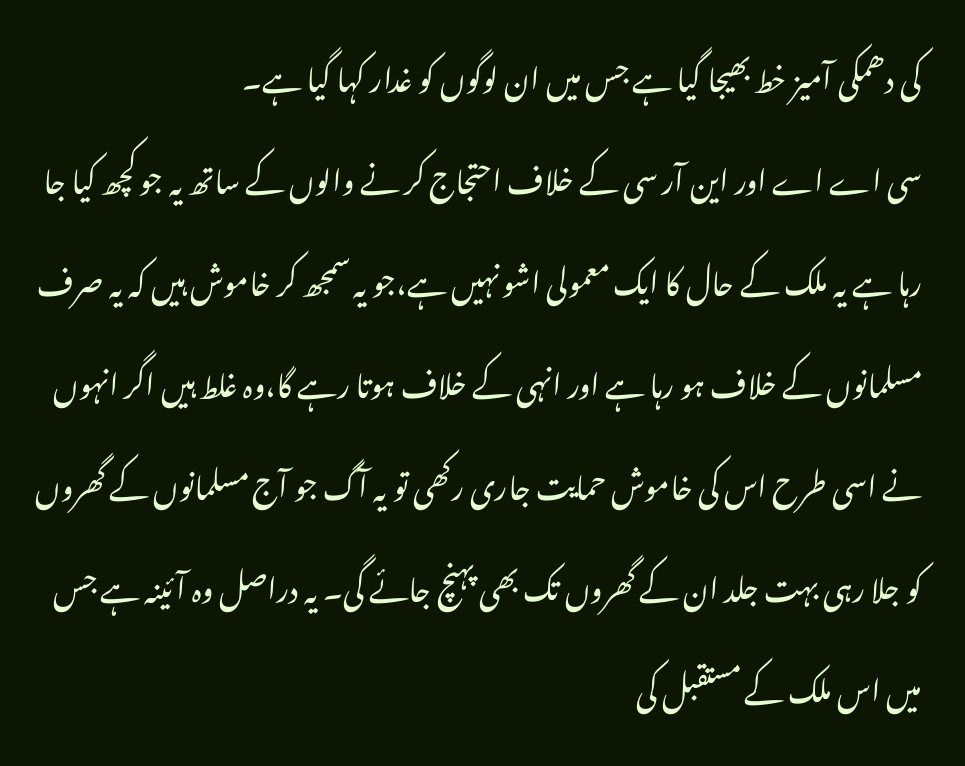کی دھمکی آمیز خط بھیجا گیا ہے جس میں ان لوگوں کو غدار کہا گیا ہے۔
سی اے اے اور این آر سی کے خلاف احتجاج کر نے والوں کے ساتھ یہ جو کچھ کیا جا رہا ہے یہ ملک کے حال کا ایک معمولی اشو نہیں ہے،جو یہ سمجھ کر خاموش ہیں کہ یہ صرف مسلمانوں کے خلاف ہو رہا ہے اور انہی کے خلاف ہوتا رہے گا،وہ غلط ہیں اگر انہوں نے اسی طرح اس کی خاموش حمایت جاری رکھی تو یہ آگ جو آج مسلمانوں کے گھروں کو جلا رہی بہت جلد ان کے گھروں تک بھی پہنچ جائے گی۔ یہ دراصل وہ آئینہ ہے جس میں اس ملک کے مستقبل کی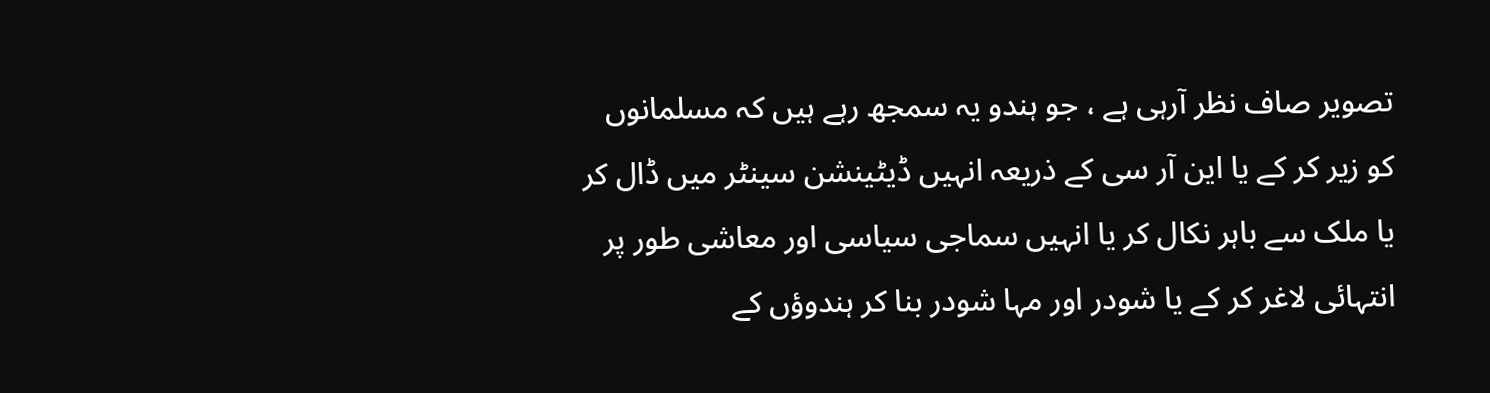تصویر صاف نظر آرہی ہے ، جو ہندو یہ سمجھ رہے ہیں کہ مسلمانوں کو زیر کر کے یا این آر سی کے ذریعہ انہیں ڈیٹینشن سینٹر میں ڈال کر یا ملک سے باہر نکال کر یا انہیں سماجی سیاسی اور معاشی طور پر انتہائی لاغر کر کے یا شودر اور مہا شودر بنا کر ہندوؤں کے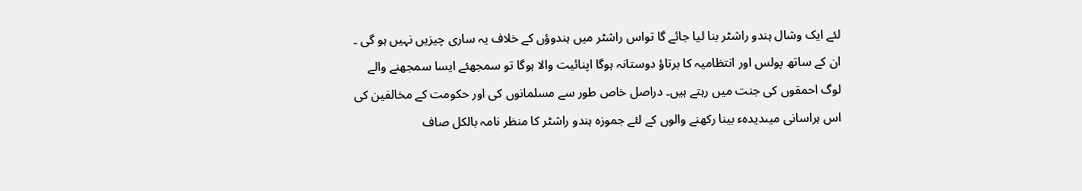لئے ایک وشال ہندو راشٹر بنا لیا جائے گا تواس راشٹر میں ہندوؤں کے خلاف یہ ساری چیزیں نہیں ہو گی ۔ ان کے ساتھ پولس اور انتظامیہ کا برتاؤ دوستانہ ہوگا اپنائیت والا ہوگا تو سمجھئے ایسا سمجھنے والے لوگ احمقوں کی جنت میں رہتے ہیں۔ دراصل خاص طور سے مسلمانوں کی اور حکومت کے مخالفین کی اس ہراسانی میںدیدہء بینا رکھنے والوں کے لئے جموزہ ہندو راشٹر کا منظر نامہ بالکل صاف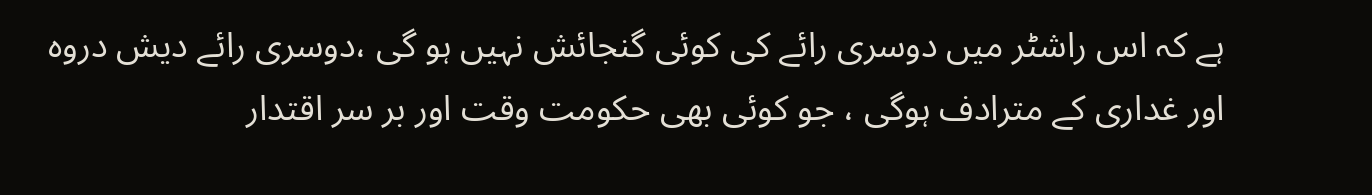ہے کہ اس راشٹر میں دوسری رائے کی کوئی گنجائش نہیں ہو گی ،دوسری رائے دیش دروہ اور غداری کے مترادف ہوگی ، جو کوئی بھی حکومت وقت اور بر سر اقتدار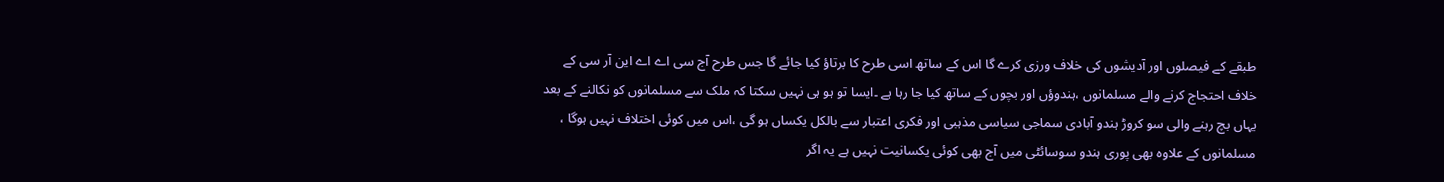طبقے کے فیصلوں اور آدیشوں کی خلاف ورزی کرے گا اس کے ساتھ اسی طرح کا برتاؤ کیا جائے گا جس طرح آج سی اے اے این آر سی کے خلاف احتجاج کرنے والے مسلمانوں ،ہندوؤں اور بچوں کے ساتھ کیا جا رہا ہے ۔ایسا تو ہو ہی نہیں سکتا کہ ملک سے مسلمانوں کو نکالنے کے بعد یہاں بچ رہنے والی سو کروڑ ہندو آبادی سماجی سیاسی مذہبی اور فکری اعتبار سے بالکل یکساں ہو گی ،اس میں کوئی اختلاف نہیں ہوگا ، مسلمانوں کے علاوہ بھی پوری ہندو سوسائٹی میں آج بھی کوئی یکسانیت نہیں ہے یہ اگر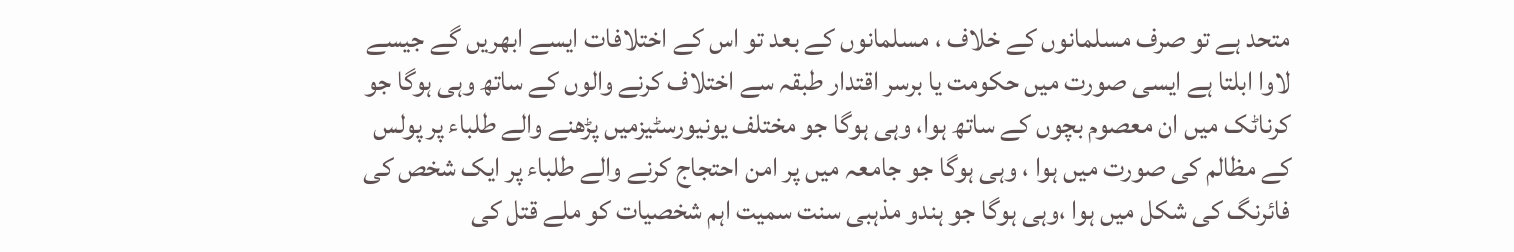متحد ہے تو صرف مسلمانوں کے خلاف ، مسلمانوں کے بعد تو اس کے اختلافات ایسے ابھریں گے جیسے لاوا ابلتا ہے ایسی صورت میں حکومت یا برسر اقتدار طبقہ سے اختلاف کرنے والوں کے ساتھ وہی ہوگا جو کرناٹک میں ان معصوم بچوں کے ساتھ ہوا، وہی ہوگا جو مختلف یونیورسٹیزمیں پڑھنے والے طلباء پر پولس کے مظالم کی صورت میں ہوا ، وہی ہوگا جو جامعہ میں پر امن احتجاج کرنے والے طلباء پر ایک شخص کی فائرنگ کی شکل میں ہوا ،وہی ہوگا جو ہندو مذہبی سنت سمیت اہم شخصیات کو ملے قتل کی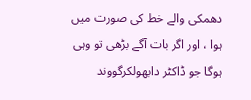دھمکی والے خط کی صورت میں ہوا ، اور اگر بات آگے بڑھی تو وہی ہوگا جو ڈاکٹر دابھولکرگووند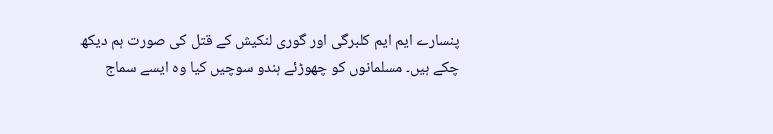پنسارے ایم ایم کلبرگی اور گوری لنکیش کے قتل کی صورت ہم دیکھ چکے ہیں۔ مسلمانوں کو چھوڑئے ہندو سوچیں کیا وہ ایسے سماج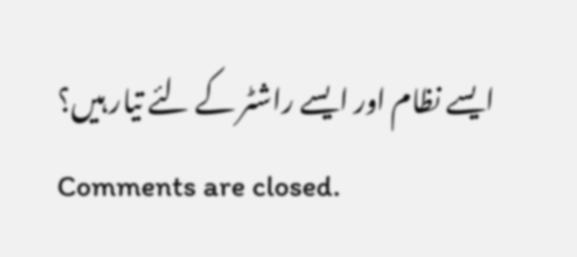ایسے نظام اور ایسے راشٹر کے لئے تیار ہیں؟
Comments are closed.